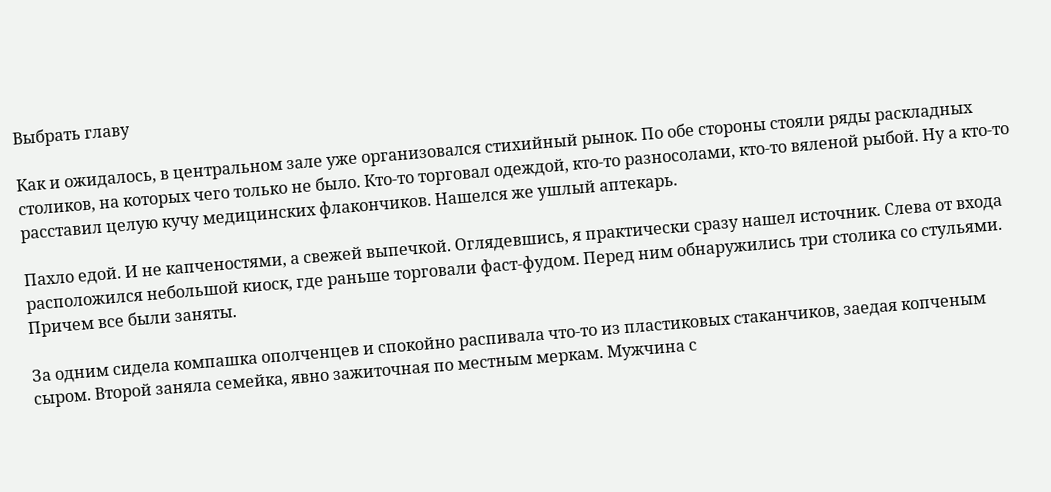Выбрать главу

Как и ожидалось, в центральном зале уже организовался стихийный рынок. По обе стороны стояли ряды раскладных столиков, на которых чего только не было. Кто-то торговал одеждой, кто-то разносолами, кто-то вяленой рыбой. Ну а кто-то расставил целую кучу медицинских флакончиков. Нашелся же ушлый аптекарь.

Пахло едой. И не капченостями, а свежей выпечкой. Оглядевшись, я практически сразу нашел источник. Слева от входа расположился небольшой киоск, где раньше торговали фаст-фудом. Перед ним обнаружились три столика со стульями. Причем все были заняты.

За одним сидела компашка ополченцев и спокойно распивала что-то из пластиковых стаканчиков, заедая копченым сыром. Второй заняла семейка, явно зажиточная по местным меркам. Мужчина с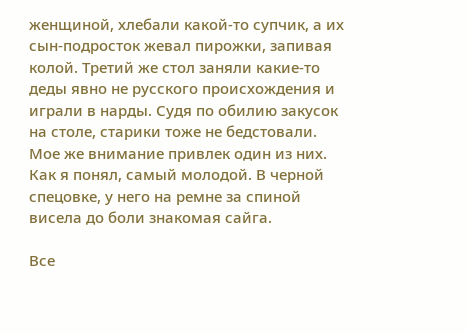женщиной, хлебали какой-то супчик, а их сын-подросток жевал пирожки, запивая колой. Третий же стол заняли какие-то деды явно не русского происхождения и играли в нарды. Судя по обилию закусок на столе, старики тоже не бедстовали. Мое же внимание привлек один из них. Как я понял, самый молодой. В черной спецовке, у него на ремне за спиной висела до боли знакомая сайга.

Все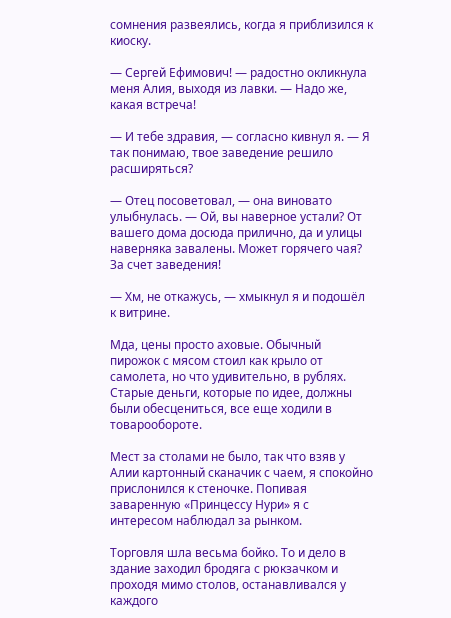сомнения развеялись, когда я приблизился к киоску.

— Сергей Ефимович! — радостно окликнула меня Алия, выходя из лавки. — Надо же, какая встреча!

— И тебе здравия, — согласно кивнул я. — Я так понимаю, твое заведение решило расширяться?

— Отец посоветовал, — она виновато улыбнулась. — Ой, вы наверное устали? От вашего дома досюда прилично, да и улицы наверняка завалены. Может горячего чая? За счет заведения!

— Хм, не откажусь, — хмыкнул я и подошёл к витрине.

Мда, цены просто аховые. Обычный пирожок с мясом стоил как крыло от самолета, но что удивительно, в рублях. Старые деньги, которые по идее, должны были обесцениться, все еще ходили в товарообороте.

Мест за столами не было, так что взяв у Алии картонный сканачик с чаем, я спокойно прислонился к стеночке. Попивая заваренную «Принцессу Нури» я с интересом наблюдал за рынком.

Торговля шла весьма бойко. То и дело в здание заходил бродяга с рюкзачком и проходя мимо столов, останавливался у каждого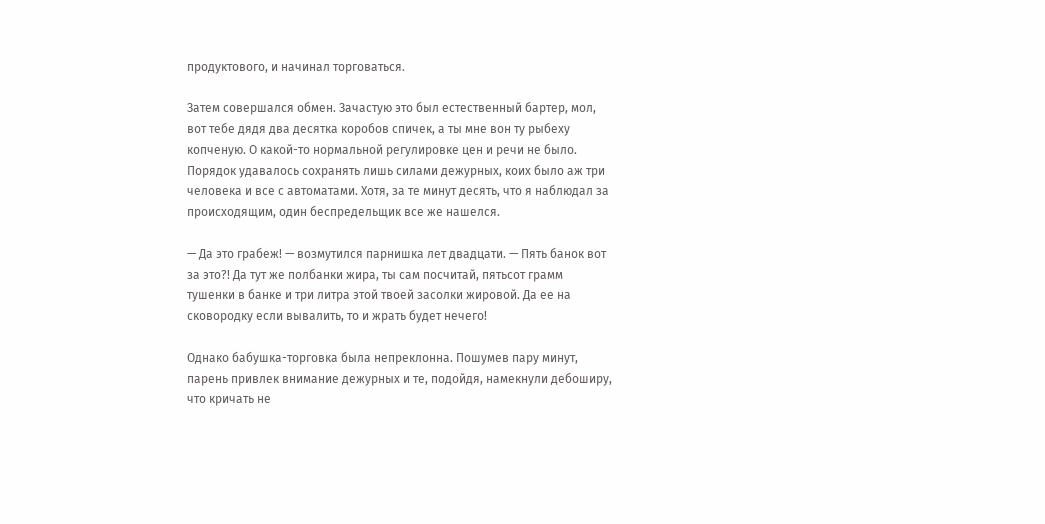продуктового, и начинал торговаться.

Затем совершался обмен. Зачастую это был естественный бартер, мол, вот тебе дядя два десятка коробов спичек, а ты мне вон ту рыбеху копченую. О какой-то нормальной регулировке цен и речи не было. Порядок удавалось сохранять лишь силами дежурных, коих было аж три человека и все с автоматами. Хотя, за те минут десять, что я наблюдал за происходящим, один беспредельщик все же нашелся.

— Да это грабеж! — возмутился парнишка лет двадцати. — Пять банок вот за это?! Да тут же полбанки жира, ты сам посчитай, пятьсот грамм тушенки в банке и три литра этой твоей засолки жировой. Да ее на сковородку если вывалить, то и жрать будет нечего!

Однако бабушка-торговка была непреклонна. Пошумев пару минут, парень привлек внимание дежурных и те, подойдя, намекнули дебоширу, что кричать не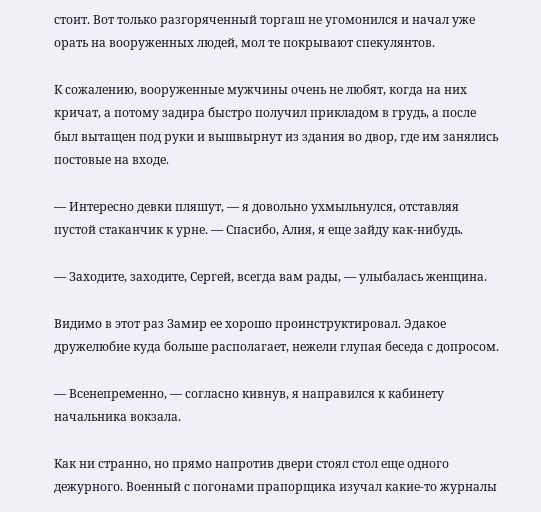стоит. Вот только разгоряченный торгаш не угомонился и начал уже орать на вооруженных людей, мол те покрывают спекулянтов.

К сожалению, вооруженные мужчины очень не любят, когда на них кричат, а потому задира быстро получил прикладом в грудь, а после был вытащен под руки и вышвырнут из здания во двор, где им занялись постовые на входе.

— Интересно девки пляшут, — я довольно ухмыльнулся, отставляя пустой стаканчик к урне. — Спасибо, Алия, я еще зайду как-нибудь.

— Заходите, заходите, Сергей, всегда вам рады, — улыбалась женщина.

Видимо в этот раз Замир ее хорошо проинструктировал. Эдакое дружелюбие куда больше располагает, нежели глупая беседа с допросом.

— Всенепременно, — согласно кивнув, я направился к кабинету начальника вокзала.

Как ни странно, но прямо напротив двери стоял стол еще одного дежурного. Военный с погонами прапорщика изучал какие-то журналы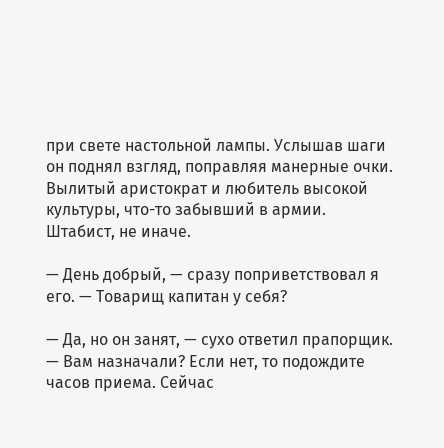при свете настольной лампы. Услышав шаги он поднял взгляд, поправляя манерные очки. Вылитый аристократ и любитель высокой культуры, что-то забывший в армии. Штабист, не иначе.

— День добрый, — сразу поприветствовал я его. — Товарищ капитан у себя?

— Да, но он занят, — сухо ответил прапорщик. — Вам назначали? Если нет, то подождите часов приема. Сейчас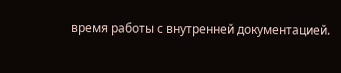время работы с внутренней документацией.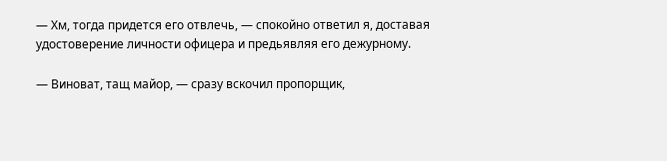— Хм, тогда придется его отвлечь, — спокойно ответил я, доставая удостоверение личности офицера и предьявляя его дежурному.

— Виноват, тащ майор, — сразу вскочил пропорщик,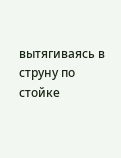вытягиваясь в струну по стойке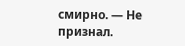смирно. — Не признал.